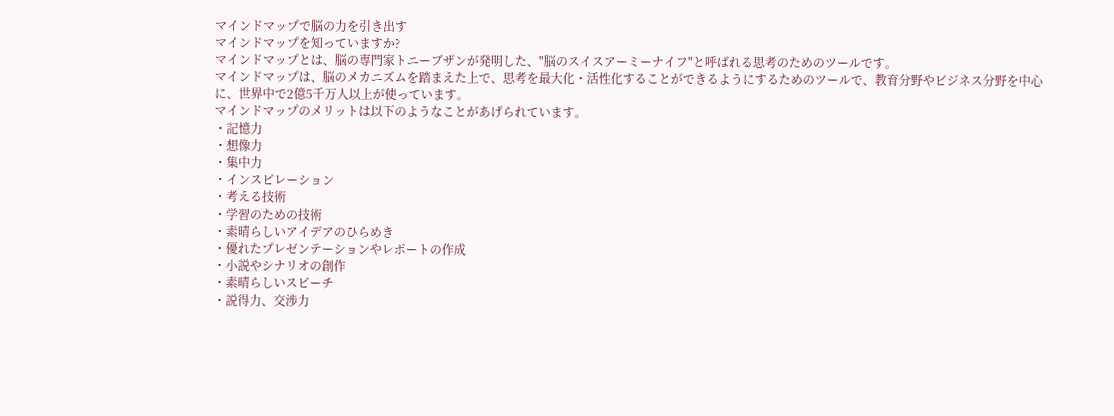マインドマップで脳の力を引き出す
マインドマップを知っていますか?
マインドマップとは、脳の専門家トニーブザンが発明した、"脳のスイスアーミーナイフ"と呼ばれる思考のためのツールです。
マインドマップは、脳のメカニズムを踏まえた上で、思考を最大化・活性化することができるようにするためのツールで、教育分野やビジネス分野を中心に、世界中で2億5千万人以上が使っています。
マインドマップのメリットは以下のようなことがあげられています。
・記憶力
・想像力
・集中力
・インスピレーション
・考える技術
・学習のための技術
・素晴らしいアイデアのひらめき
・優れたプレゼンテーションやレポートの作成
・小説やシナリオの創作
・素晴らしいスピーチ
・説得力、交渉力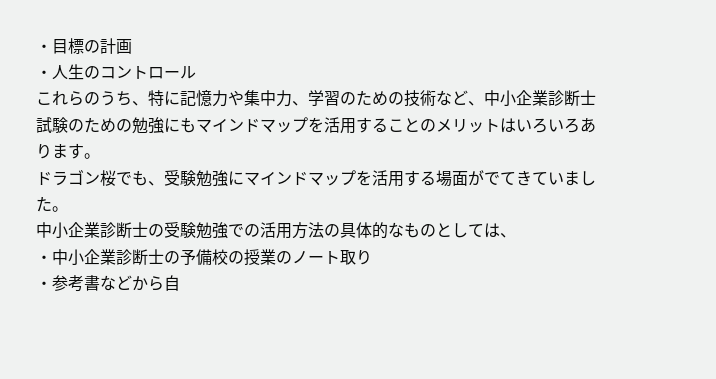・目標の計画
・人生のコントロール
これらのうち、特に記憶力や集中力、学習のための技術など、中小企業診断士試験のための勉強にもマインドマップを活用することのメリットはいろいろあります。
ドラゴン桜でも、受験勉強にマインドマップを活用する場面がでてきていました。
中小企業診断士の受験勉強での活用方法の具体的なものとしては、
・中小企業診断士の予備校の授業のノート取り
・参考書などから自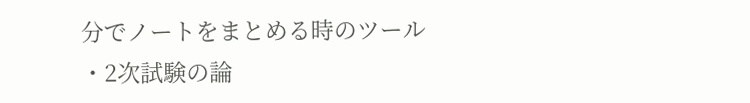分でノートをまとめる時のツール
・2次試験の論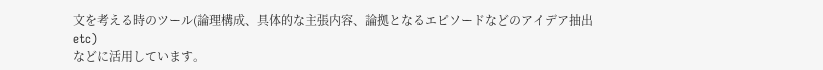文を考える時のツール(論理構成、具体的な主張内容、論拠となるエピソードなどのアイデア抽出 etc)
などに活用しています。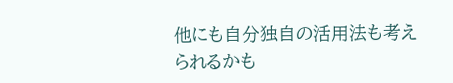他にも自分独自の活用法も考えられるかも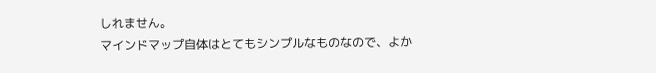しれません。
マインドマップ自体はとてもシンプルなものなので、よか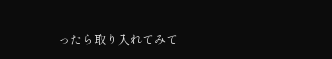ったら取り入れてみて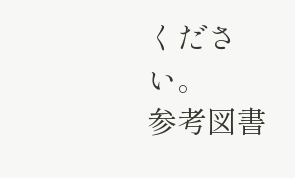ください。
参考図書